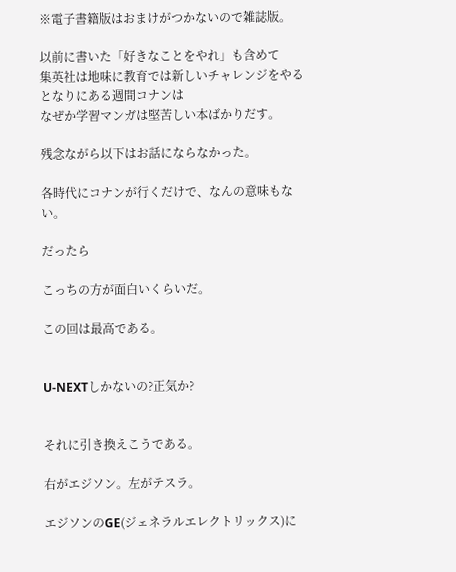※電子書籍版はおまけがつかないので雑誌版。

以前に書いた「好きなことをやれ」も含めて
集英社は地味に教育では新しいチャレンジをやる
となりにある週間コナンは
なぜか学習マンガは堅苦しい本ばかりだす。

残念ながら以下はお話にならなかった。

各時代にコナンが行くだけで、なんの意味もない。

だったら

こっちの方が面白いくらいだ。

この回は最高である。


U-NEXTしかないの?正気か?


それに引き換えこうである。

右がエジソン。左がテスラ。

エジソンのGE(ジェネラルエレクトリックス)に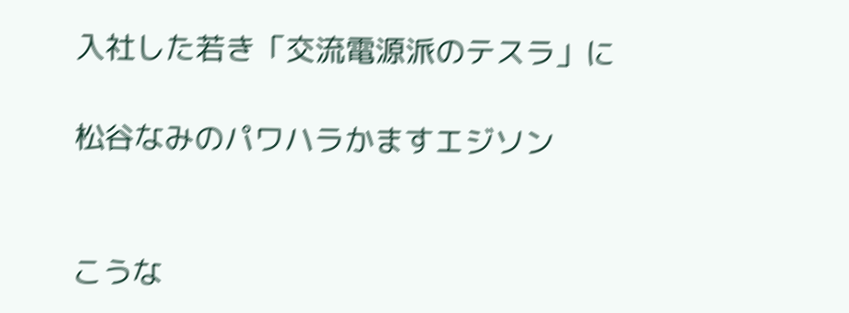入社した若き「交流電源派のテスラ」に

松谷なみのパワハラかますエジソン


こうな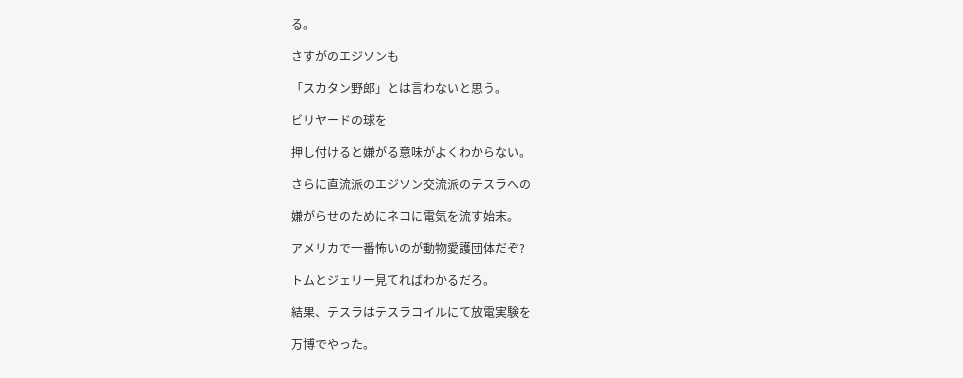る。

さすがのエジソンも

「スカタン野郎」とは言わないと思う。

ビリヤードの球を

押し付けると嫌がる意味がよくわからない。

さらに直流派のエジソン交流派のテスラへの

嫌がらせのためにネコに電気を流す始末。

アメリカで一番怖いのが動物愛護団体だぞ?

トムとジェリー見てればわかるだろ。

結果、テスラはテスラコイルにて放電実験を

万博でやった。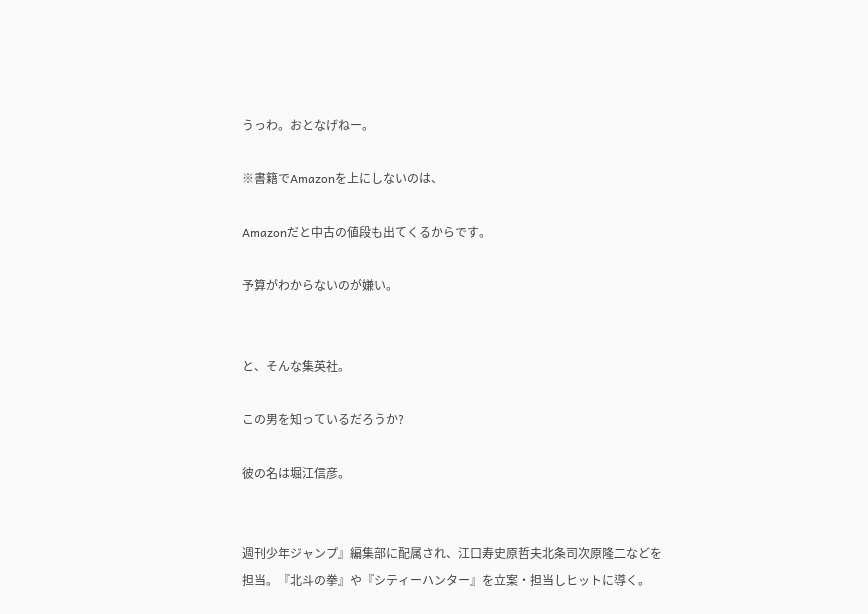うっわ。おとなげねー。

※書籍でAmazonを上にしないのは、

Amazonだと中古の値段も出てくるからです。

予算がわからないのが嫌い。


と、そんな集英社。

この男を知っているだろうか?

彼の名は堀江信彦。


週刊少年ジャンプ』編集部に配属され、江口寿史原哲夫北条司次原隆二などを担当。『北斗の拳』や『シティーハンター』を立案・担当しヒットに導く。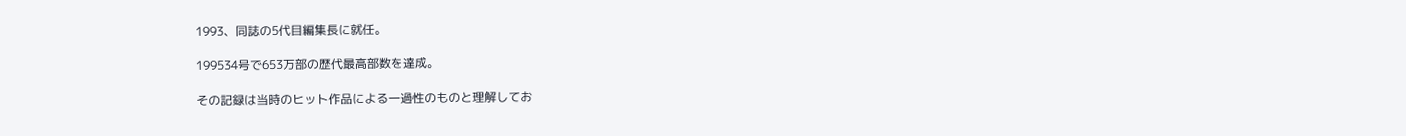1993、同誌の5代目編集長に就任。

199534号で653万部の歴代最高部数を達成。

その記録は当時のヒット作品による一過性のものと理解してお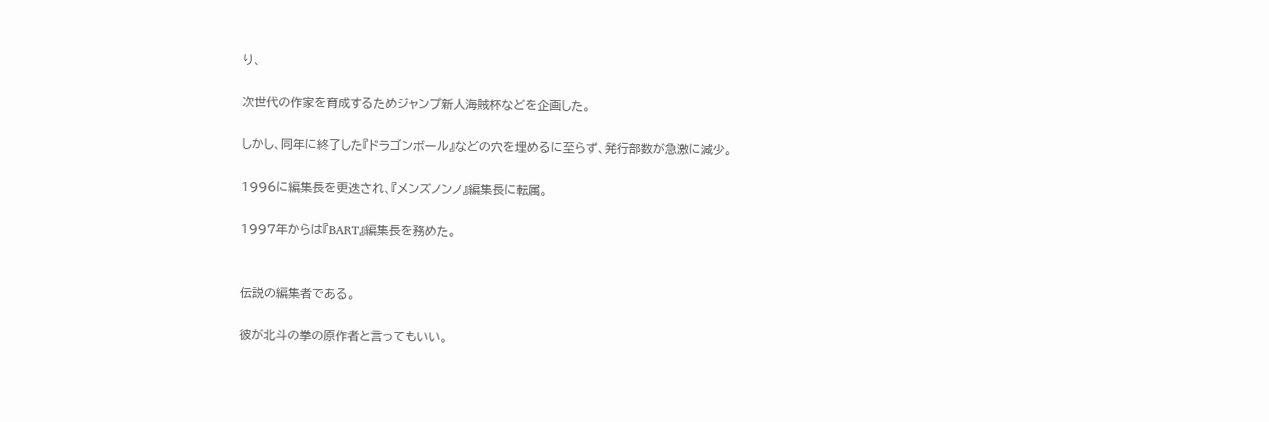り、

次世代の作家を育成するためジャンプ新人海賊杯などを企画した。

しかし、同年に終了した『ドラゴンボール』などの穴を埋めるに至らず、発行部数が急激に減少。

1996に編集長を更迭され、『メンズノンノ』編集長に転属。

1997年からは『BART』編集長を務めた。


伝説の編集者である。

彼が北斗の拳の原作者と言ってもいい。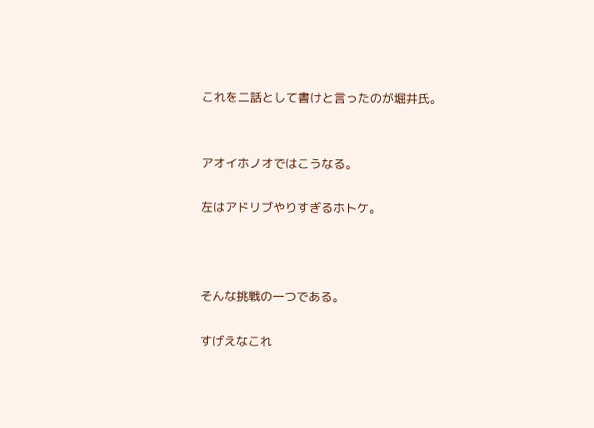これを二話として書けと言ったのが堀井氏。


アオイホノオではこうなる。

左はアドリブやりすぎるホトケ。



そんな挑戦の一つである。

すげえなこれ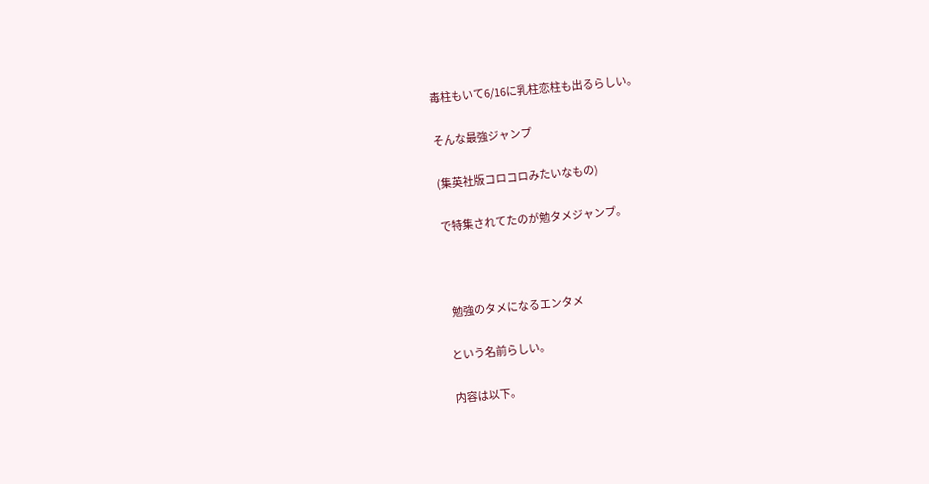毒柱もいて6/16に乳柱恋柱も出るらしい。

そんな最強ジャンプ

(集英社版コロコロみたいなもの)

で特集されてたのが勉タメジャンプ。



  勉強のタメになるエンタメ

という名前らしい。

内容は以下。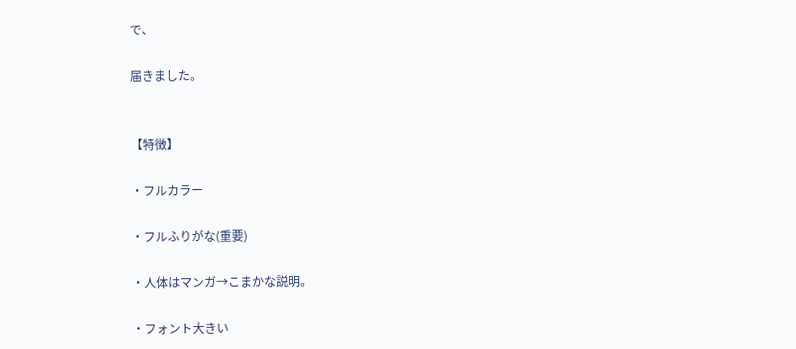で、

届きました。


【特徴】

・フルカラー

・フルふりがな(重要)

・人体はマンガ→こまかな説明。

・フォント大きい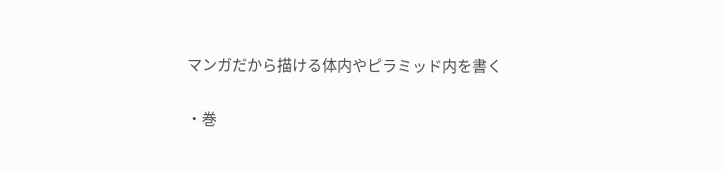マンガだから描ける体内やピラミッド内を書く

・巻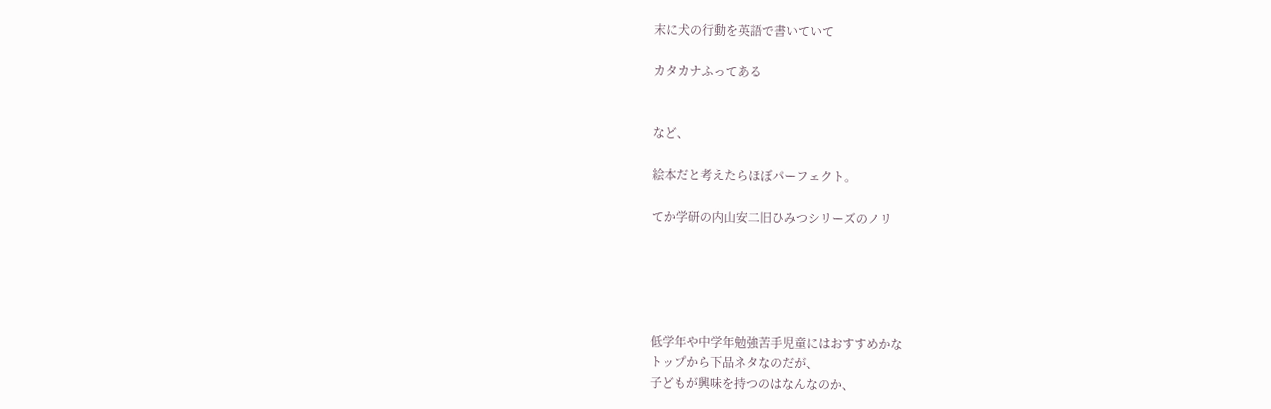末に犬の行動を英語で書いていて

カタカナふってある


など、

絵本だと考えたらほぼパーフェクト。

てか学研の内山安二旧ひみつシリーズのノリ





低学年や中学年勉強苦手児童にはおすすめかな
トップから下品ネタなのだが、
子どもが興味を持つのはなんなのか、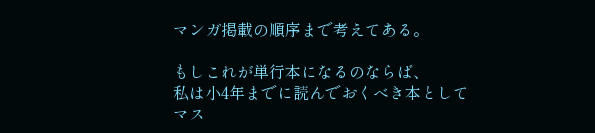マンガ掲載の順序まで考えてある。

もしこれが単行本になるのならば、
私は小4年までに読んでおくべき本として
マス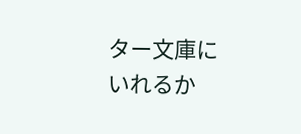ター文庫にいれるか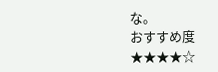な。
おすすめ度 ★★★★☆